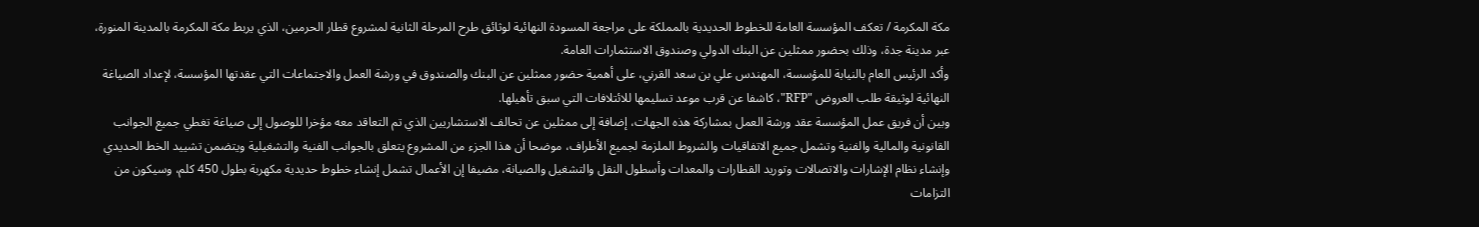مكة المكرمة / تعكف المؤسسة العامة للخطوط الحديدية بالمملكة على مراجعة المسودة النهائية لوثائق طرح المرحلة الثانية لمشروع قطار الحرمين، الذي يربط مكة المكرمة بالمدينة المنورة، عبر مدينة جدة، وذلك بحضور ممثلين عن البنك الدولي وصندوق الاستثمارات العامة.
وأكد الرئيس العام بالنيابة للمؤسسة، المهندس علي بن سعد القرني، على أهمية حضور ممثلين عن البنك والصندوق في ورشة العمل والاجتماعات التي عقدتها المؤسسة، لإعداد الصياغة النهائية لوثيقة طلب العروض "RFP"، كاشفا عن قرب موعد تسليمها للائتلافات التي سبق تأهيلها.
وبين أن فريق عمل المؤسسة عقد ورشة العمل بمشاركة هذه الجهات، إضافة إلى ممثلين عن تحالف الاستشاريين الذي تم التعاقد معه مؤخرا للوصول إلى صياغة تغطي جميع الجوانب القانونية والمالية والفنية وتشمل جميع الاتفاقيات والشروط الملزمة لجميع الأطراف، موضحا أن هذا الجزء من المشروع يتعلق بالجوانب الفنية والتشغيلية ويتضمن تشييد الخط الحديدي وإنشاء نظام الإشارات والاتصالات وتوريد القطارات والمعدات وأسطول النقل والتشغيل والصيانة، مضيفا إن الأعمال تشمل إنشاء خطوط حديدية مكهربة بطول 450 كلم، وسيكون من التزامات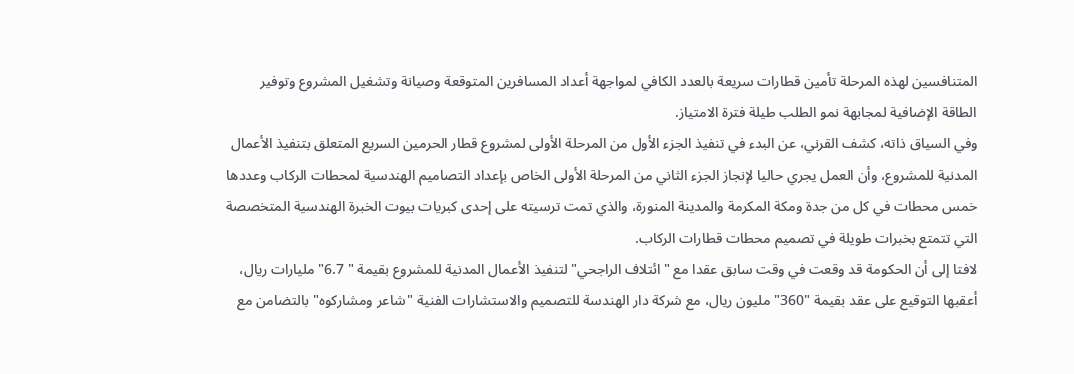المتنافسين لهذه المرحلة تأمين قطارات سريعة بالعدد الكافي لمواجهة أعداد المسافرين المتوقعة وصيانة وتشغيل المشروع وتوفير الطاقة الإضافية لمجابهة نمو الطلب طيلة فترة الامتياز.
وفي السياق ذاته، كشف القرني، عن البدء في تنفيذ الجزء الأول من المرحلة الأولى لمشروع قطار الحرمين السريع المتعلق بتنفيذ الأعمال المدنية للمشروع، وأن العمل يجري حاليا لإنجاز الجزء الثاني من المرحلة الأولى الخاص بإعداد التصاميم الهندسية لمحطات الركاب وعددها خمس محطات في كل من جدة ومكة المكرمة والمدينة المنورة، والذي تمت ترسيته على إحدى كبريات بيوت الخبرة الهندسية المتخصصة التي تتمتع بخبرات طويلة في تصميم محطات قطارات الركاب.
لافتا إلى أن الحكومة قد وقعت في وقت سابق عقدا مع "ائتلاف الراجحي" لتنفيذ الأعمال المدنية للمشروع بقيمة " 6.7" مليارات ريال، أعقبها التوقيع على عقد بقيمة "360" مليون ريال، مع شركة دار الهندسة للتصميم والاستشارات الفنية "شاعر ومشاركوه" بالتضامن مع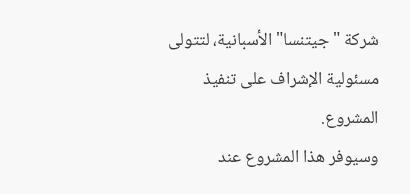شركة "جيتنسا" الأسبانية، لتتولى مسئولية الإشراف على تنفيذ المشروع.
وسيوفر هذا المشروع عند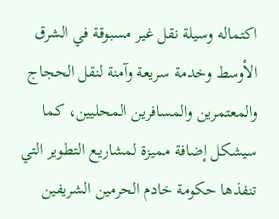اكتماله وسيلة نقل غير مسبوقة في الشرق الأوسط وخدمة سريعة وآمنة لنقل الحجاج والمعتمرين والمسافرين المحليين، كما سيشكل إضافة مميزة لمشاريع التطوير التي تنفذها حكومة خادم الحرمين الشريفين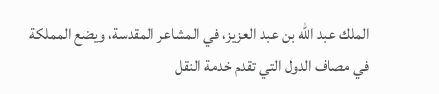الملك عبد الله بن عبد العزيز، في المشاعر المقدسة، ويضع المملكة في مصاف الدول التي تقدم خدمة النقل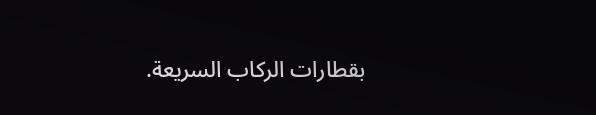بقطارات الركاب السريعة.